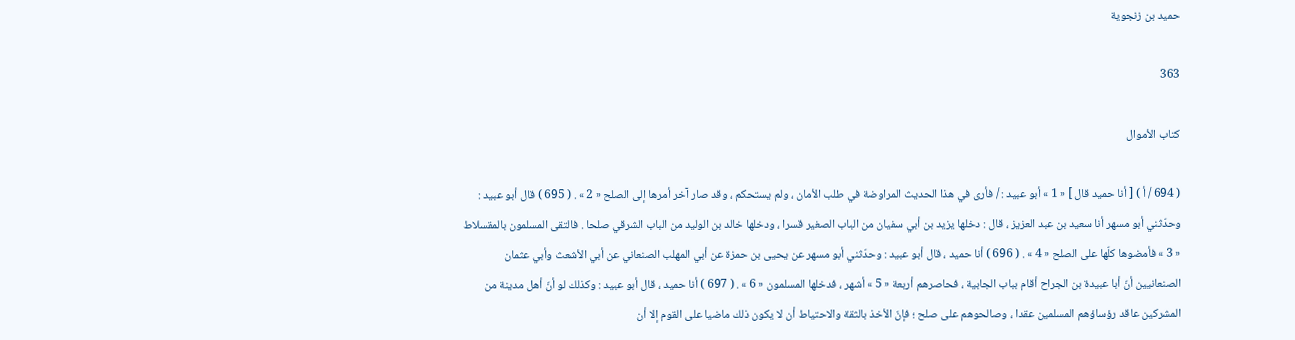حميد بن زنجوية

363

كتاب الأموال

( 694 / أ ) [ أنا حميد قال ] « 1 » أبو عبيد : / فأرى في هذا الحديث المراوضة في طلب الأمان ، ولم يستحكم ، وقد صار آخر أمرها إلى الصلح « 2 » . ( 695 ) قال أبو عبيد : وحدّثني أبو مسهر أنا سعيد بن عبد العزيز ، قال : دخلها يزيد بن أبي سفيان من الباب الصغير قسرا ، ودخلها خالد بن الوليد من الباب الشرقي صلحا . فالتقى المسلمون بالمقسلاط « 3 » فأمضوها كلّها على الصلح « 4 » . ( 696 ) أنا حميد ، قال أبو عبيد : وحدّثني أبو مسهر عن يحيى بن حمزة عن أبي المهلب الصنعاني عن أبي الأشعث وأبي عثمان الصنعانيين أنّ أبا عبيدة بن الجراح أقام بباب الجابية ، فحاصرهم أربعة « 5 » أشهر ، فدخلها المسلمون « 6 » . ( 697 ) أنا حميد ، قال أبو عبيد : وكذلك لو أنّ أهل مدينة من المشركين عاقد رؤساؤهم المسلمين عقدا ، وصالحوهم على صلح ؛ فإنّ الأخذ بالثقة والاحتياط أن لا يكون ذلك ماضيا على القوم إلا أن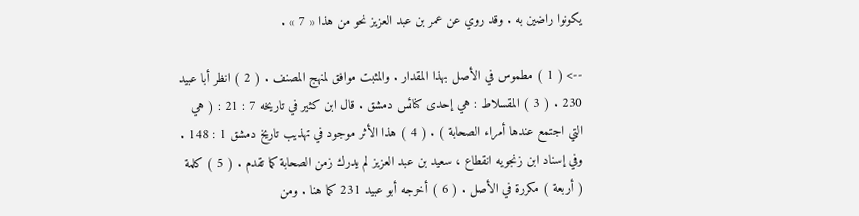يكونوا راضين به . وقد روي عن عمر بن عبد العزيز نحو من هذا « 7 » .

--> ( 1 ) مطموس في الأصل بهذا المقدار . والمثبت موافق لمنهج المصنف . ( 2 ) انظر أبا عبيد 230 . ( 3 ) المقسلاط : هي إحدى كنائس دمشق . قال ابن كثير في تاريخه 7 : 21 : ( هي التي اجتمع عندها أمراء الصحابة ) . ( 4 ) هذا الأثر موجود في تهذيب تاريخ دمشق 1 : 148 . وفي إسناد ابن زنجويه انقطاع ، سعيد بن عبد العزيز لم يدرك زمن الصحابة كما تقدم . ( 5 ) كلمة ( أربعة ) مكررة في الأصل . ( 6 ) أخرجه أبو عبيد 231 كما هنا . ومن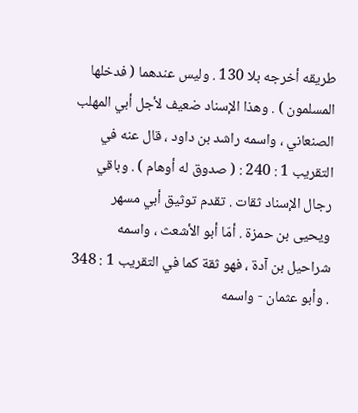طريقه أخرجه بلا 130 . وليس عندهما ( فدخلها المسلمون ) . وهذا الإسناد ضعيف لأجل أبي المهلب الصنعاني ، واسمه راشد بن داود ، قال عنه في التقريب 1 : 240 : ( صدوق له أوهام ) . وباقي رجال الإسناد ثقات . تقدم توثيق أبي مسهر ويحيى بن حمزة . أمّا أبو الأشعث ، واسمه شراحيل بن آدة ، فهو ثقة كما في التقريب 1 : 348 . وأبو عثمان - واسمه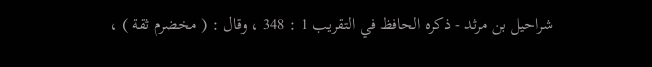شراحيل بن مرثد - ذكره الحافظ في التقريب 1 : 348 ، وقال : ( مخضرم ثقة ) ،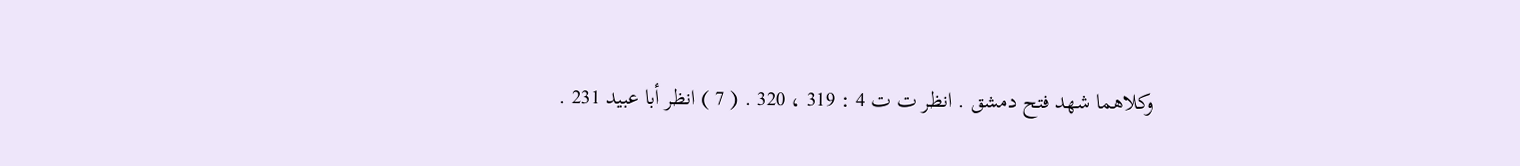وكلاهما شهد فتح دمشق . انظر ت ت 4 : 319 ، 320 . ( 7 ) انظر أبا عبيد 231 .